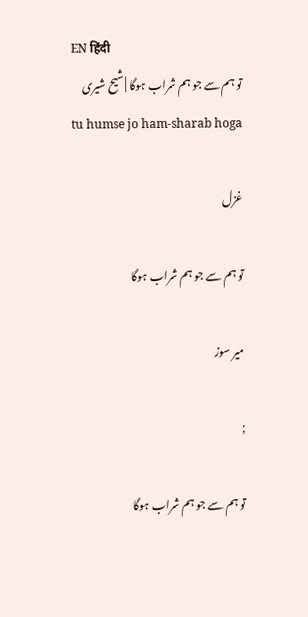EN हिंदी
تو ہم سے جو ہم شراب ہوگا | شیح شیری
tu humse jo ham-sharab hoga

غزل

تو ہم سے جو ہم شراب ہوگا

میر سوز

;

تو ہم سے جو ہم شراب ہوگا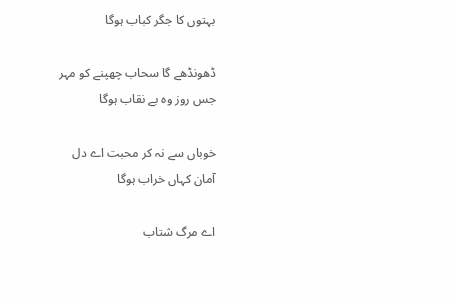بہتوں کا جگر کباب ہوگا

ڈھونڈھے گا سحاب چھپنے کو مہر
جس روز وہ بے نقاب ہوگا

خوباں سے نہ کر محبت اے دل
آمان کہاں خراب ہوگا

اے مرگ شتاب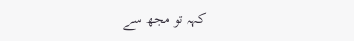کہہ تو مجھ سے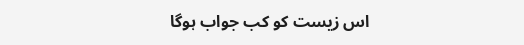اس زیست کو کب جواب ہوگا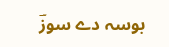بوسہ دے سوزؔ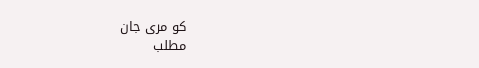کو مری جان
مطلب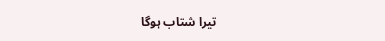تیرا شتاب ہوگا